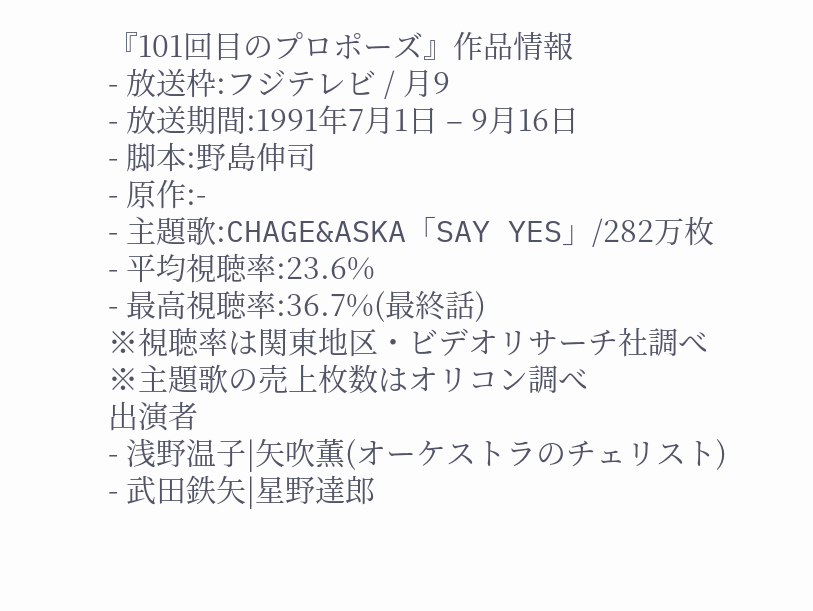『101回目のプロポーズ』作品情報
- 放送枠:フジテレビ / 月9
- 放送期間:1991年7月1日 – 9月16日
- 脚本:野島伸司
- 原作:-
- 主題歌:CHAGE&ASKA「SAY YES」/282万枚
- 平均視聴率:23.6%
- 最高視聴率:36.7%(最終話)
※視聴率は関東地区・ビデオリサーチ社調べ
※主題歌の売上枚数はオリコン調べ
出演者
- 浅野温子|矢吹薫(オーケストラのチェリスト)
- 武田鉄矢|星野達郎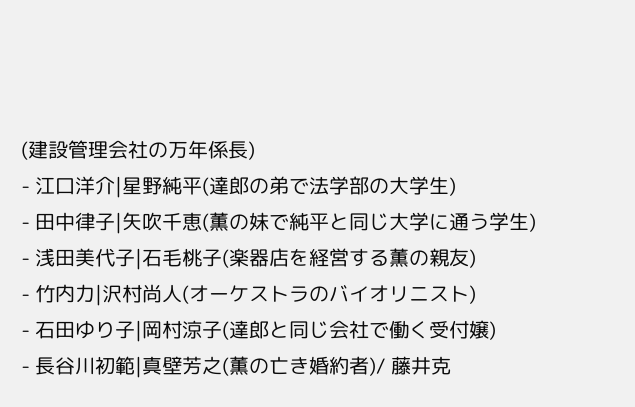(建設管理会社の万年係長)
- 江口洋介|星野純平(達郎の弟で法学部の大学生)
- 田中律子|矢吹千恵(薫の妹で純平と同じ大学に通う学生)
- 浅田美代子|石毛桃子(楽器店を経営する薫の親友)
- 竹内力|沢村尚人(オーケストラのバイオリニスト)
- 石田ゆり子|岡村涼子(達郎と同じ会社で働く受付嬢)
- 長谷川初範|真壁芳之(薫の亡き婚約者)/ 藤井克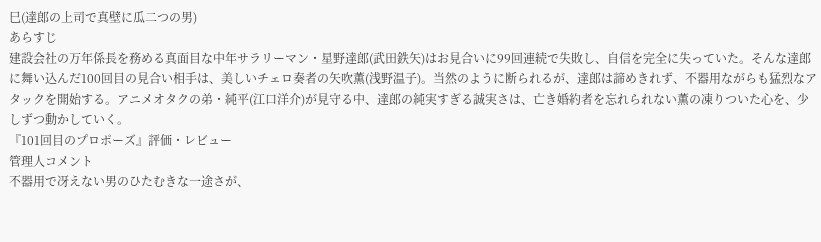巳(達郎の上司で真壁に瓜二つの男)
あらすじ
建設会社の万年係長を務める真面目な中年サラリーマン・星野達郎(武田鉄矢)はお見合いに99回連続で失敗し、自信を完全に失っていた。そんな達郎に舞い込んだ100回目の見合い相手は、美しいチェロ奏者の矢吹薫(浅野温子)。当然のように断られるが、達郎は諦めきれず、不器用ながらも猛烈なアタックを開始する。アニメオタクの弟・純平(江口洋介)が見守る中、達郎の純実すぎる誠実さは、亡き婚約者を忘れられない薫の凍りついた心を、少しずつ動かしていく。
『101回目のプロポーズ』評価・レビュー
管理人コメント
不器用で冴えない男のひたむきな一途さが、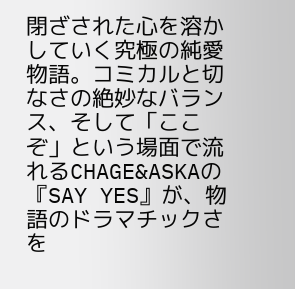閉ざされた心を溶かしていく究極の純愛物語。コミカルと切なさの絶妙なバランス、そして「ここぞ」という場面で流れるCHAGE&ASKAの『SAY YES』が、物語のドラマチックさを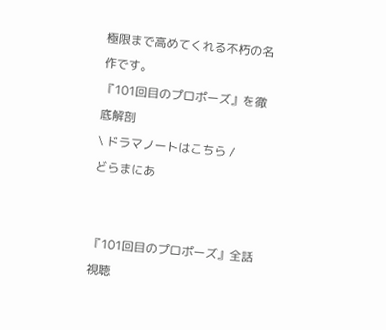極限まで高めてくれる不朽の名作です。
『101回目のプロポーズ』を徹底解剖
\ ドラマノートはこちら /
どらまにあ


『101回目のプロポーズ』全話視聴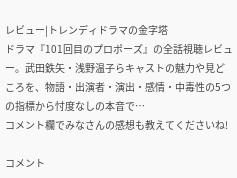レビュー|トレンディドラマの金字塔
ドラマ『101回目のプロポーズ』の全話視聴レビュー。武田鉄矢・浅野温子らキャストの魅力や見どころを、物語・出演者・演出・感情・中毒性の5つの指標から忖度なしの本音で…
コメント欄でみなさんの感想も教えてくださいね!

コメント